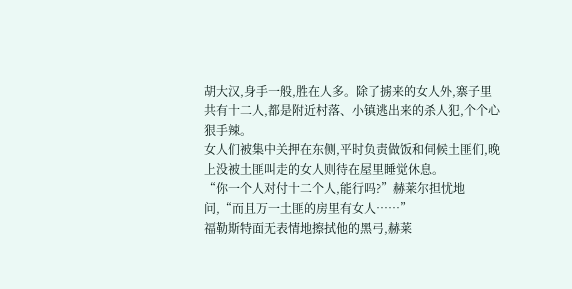胡大汉,身手一般,胜在人多。除了掳来的女人外,寨子里共有十二人,都是附近村落、小镇逃出来的杀人犯,个个心狠手辣。
女人们被集中关押在东侧,平时负责做饭和伺候土匪们,晚上没被土匪叫走的女人则待在屋里睡觉休息。
“你一个人对付十二个人,能行吗?”赫莱尔担忧地问,“而且万一土匪的房里有女人……”
福勒斯特面无表情地擦拭他的黑弓,赫莱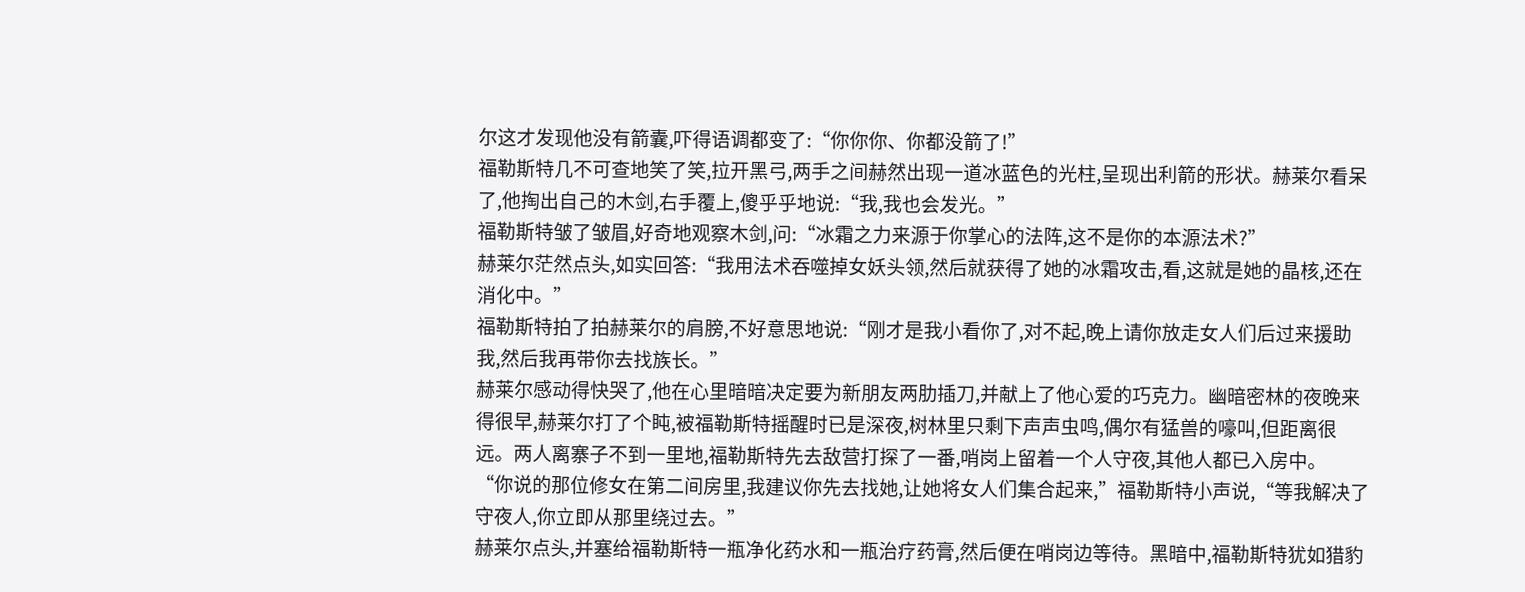尔这才发现他没有箭囊,吓得语调都变了:“你你你、你都没箭了!”
福勒斯特几不可查地笑了笑,拉开黑弓,两手之间赫然出现一道冰蓝色的光柱,呈现出利箭的形状。赫莱尔看呆了,他掏出自己的木剑,右手覆上,傻乎乎地说:“我,我也会发光。”
福勒斯特皱了皱眉,好奇地观察木剑,问:“冰霜之力来源于你掌心的法阵,这不是你的本源法术?”
赫莱尔茫然点头,如实回答:“我用法术吞噬掉女妖头领,然后就获得了她的冰霜攻击,看,这就是她的晶核,还在消化中。”
福勒斯特拍了拍赫莱尔的肩膀,不好意思地说:“刚才是我小看你了,对不起,晚上请你放走女人们后过来援助我,然后我再带你去找族长。”
赫莱尔感动得快哭了,他在心里暗暗决定要为新朋友两肋插刀,并献上了他心爱的巧克力。幽暗密林的夜晚来得很早,赫莱尔打了个盹,被福勒斯特摇醒时已是深夜,树林里只剩下声声虫鸣,偶尔有猛兽的嚎叫,但距离很远。两人离寨子不到一里地,福勒斯特先去敌营打探了一番,哨岗上留着一个人守夜,其他人都已入房中。
“你说的那位修女在第二间房里,我建议你先去找她,让她将女人们集合起来,”福勒斯特小声说,“等我解决了守夜人,你立即从那里绕过去。”
赫莱尔点头,并塞给福勒斯特一瓶净化药水和一瓶治疗药膏,然后便在哨岗边等待。黑暗中,福勒斯特犹如猎豹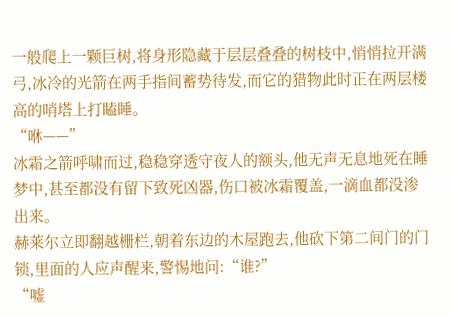一般爬上一颗巨树,将身形隐藏于层层叠叠的树枝中,悄悄拉开满弓,冰冷的光箭在两手指间蓄势待发,而它的猎物此时正在两层楼高的哨塔上打瞌睡。
“咻——”
冰霜之箭呼啸而过,稳稳穿透守夜人的额头,他无声无息地死在睡梦中,甚至都没有留下致死凶器,伤口被冰霜覆盖,一滴血都没渗出来。
赫莱尔立即翻越栅栏,朝着东边的木屋跑去,他砍下第二间门的门锁,里面的人应声醒来,警惕地问:“谁?”
“嘘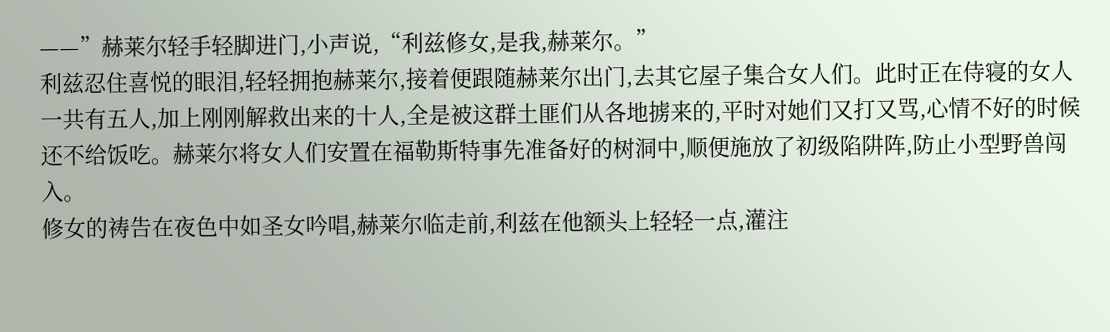——”赫莱尔轻手轻脚进门,小声说,“利兹修女,是我,赫莱尔。”
利兹忍住喜悦的眼泪,轻轻拥抱赫莱尔,接着便跟随赫莱尔出门,去其它屋子集合女人们。此时正在侍寝的女人一共有五人,加上刚刚解救出来的十人,全是被这群土匪们从各地掳来的,平时对她们又打又骂,心情不好的时候还不给饭吃。赫莱尔将女人们安置在福勒斯特事先准备好的树洞中,顺便施放了初级陷阱阵,防止小型野兽闯入。
修女的祷告在夜色中如圣女吟唱,赫莱尔临走前,利兹在他额头上轻轻一点,灌注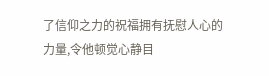了信仰之力的祝福拥有抚慰人心的力量,令他顿觉心静目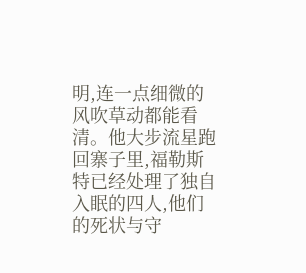明,连一点细微的风吹草动都能看清。他大步流星跑回寨子里,福勒斯特已经处理了独自入眠的四人,他们的死状与守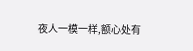夜人一模一样,额心处有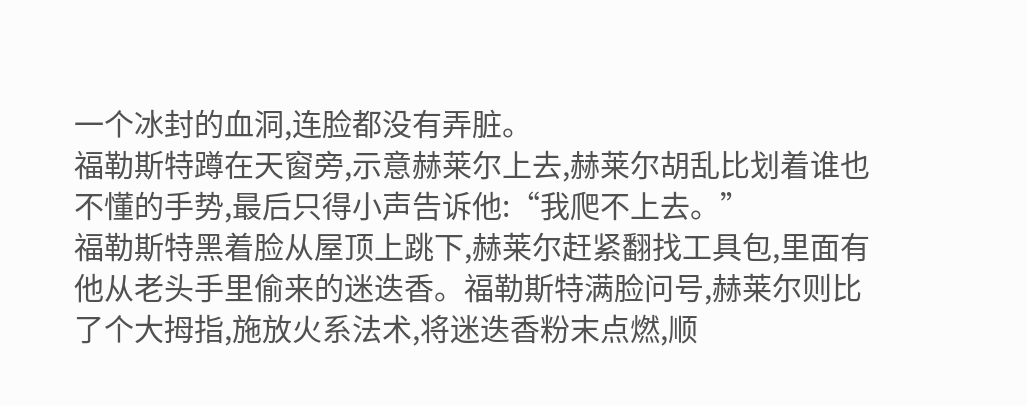一个冰封的血洞,连脸都没有弄脏。
福勒斯特蹲在天窗旁,示意赫莱尔上去,赫莱尔胡乱比划着谁也不懂的手势,最后只得小声告诉他:“我爬不上去。”
福勒斯特黑着脸从屋顶上跳下,赫莱尔赶紧翻找工具包,里面有他从老头手里偷来的迷迭香。福勒斯特满脸问号,赫莱尔则比了个大拇指,施放火系法术,将迷迭香粉末点燃,顺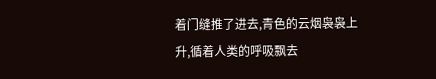着门缝推了进去,青色的云烟袅袅上升,循着人类的呼吸飘去